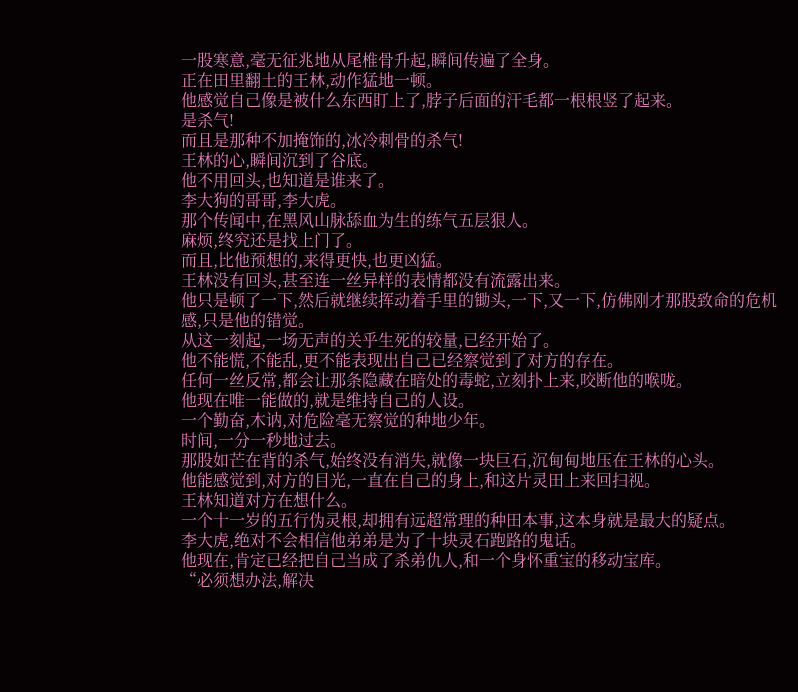一股寒意,毫无征兆地从尾椎骨升起,瞬间传遍了全身。
正在田里翻土的王林,动作猛地一顿。
他感觉自己像是被什么东西盯上了,脖子后面的汗毛都一根根竖了起来。
是杀气!
而且是那种不加掩饰的,冰冷刺骨的杀气!
王林的心,瞬间沉到了谷底。
他不用回头,也知道是谁来了。
李大狗的哥哥,李大虎。
那个传闻中,在黑风山脉舔血为生的练气五层狠人。
麻烦,终究还是找上门了。
而且,比他预想的,来得更快,也更凶猛。
王林没有回头,甚至连一丝异样的表情都没有流露出来。
他只是顿了一下,然后就继续挥动着手里的锄头,一下,又一下,仿佛刚才那股致命的危机感,只是他的错觉。
从这一刻起,一场无声的关乎生死的较量,已经开始了。
他不能慌,不能乱,更不能表现出自己已经察觉到了对方的存在。
任何一丝反常,都会让那条隐藏在暗处的毒蛇,立刻扑上来,咬断他的喉咙。
他现在唯一能做的,就是维持自己的人设。
一个勤奋,木讷,对危险毫无察觉的种地少年。
时间,一分一秒地过去。
那股如芒在背的杀气,始终没有消失,就像一块巨石,沉甸甸地压在王林的心头。
他能感觉到,对方的目光,一直在自己的身上,和这片灵田上来回扫视。
王林知道对方在想什么。
一个十一岁的五行伪灵根,却拥有远超常理的种田本事,这本身就是最大的疑点。
李大虎,绝对不会相信他弟弟是为了十块灵石跑路的鬼话。
他现在,肯定已经把自己当成了杀弟仇人,和一个身怀重宝的移动宝库。
“必须想办法,解决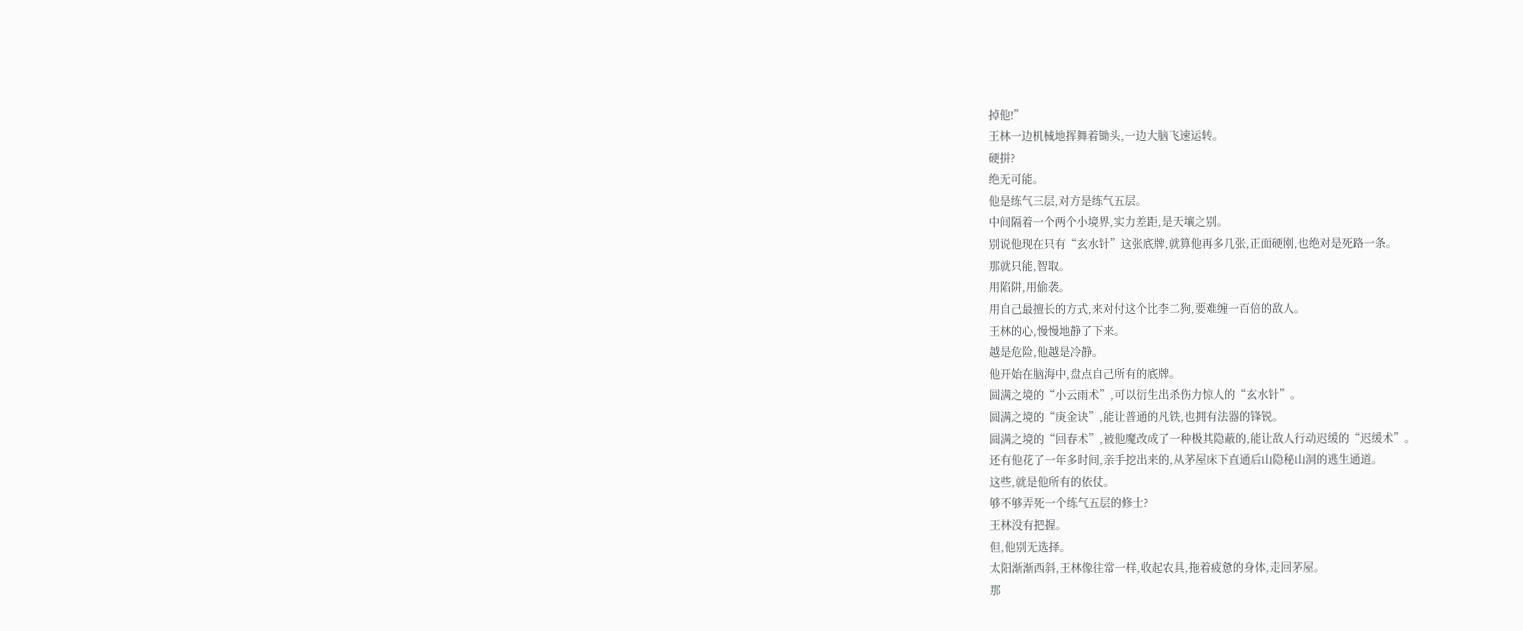掉他!”
王林一边机械地挥舞着锄头,一边大脑飞速运转。
硬拼?
绝无可能。
他是练气三层,对方是练气五层。
中间隔着一个两个小境界,实力差距,是天壤之别。
别说他现在只有“玄水针”这张底牌,就算他再多几张,正面硬刚,也绝对是死路一条。
那就只能,智取。
用陷阱,用偷袭。
用自己最擅长的方式,来对付这个比李二狗,要难缠一百倍的敌人。
王林的心,慢慢地静了下来。
越是危险,他越是冷静。
他开始在脑海中,盘点自己所有的底牌。
圆满之境的“小云雨术”,可以衍生出杀伤力惊人的“玄水针”。
圆满之境的“庚金诀”,能让普通的凡铁,也拥有法器的锋锐。
圆满之境的“回春术”,被他魔改成了一种极其隐蔽的,能让敌人行动迟缓的“迟缓术”。
还有他花了一年多时间,亲手挖出来的,从茅屋床下直通后山隐秘山洞的逃生通道。
这些,就是他所有的依仗。
够不够弄死一个练气五层的修士?
王林没有把握。
但,他别无选择。
太阳渐渐西斜,王林像往常一样,收起农具,拖着疲惫的身体,走回茅屋。
那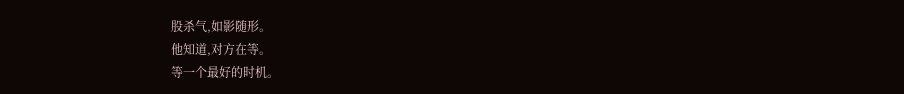股杀气,如影随形。
他知道,对方在等。
等一个最好的时机。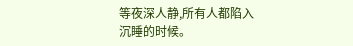等夜深人静,所有人都陷入沉睡的时候。